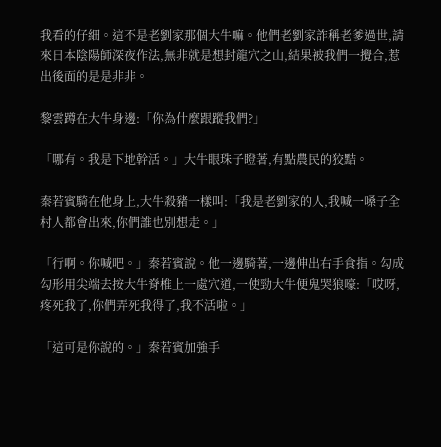我看的仔細。這不是老劉家那個大牛嘛。他們老劉家詐稱老爹過世,請來日本陰陽師深夜作法,無非就是想封龍穴之山,結果被我們一攪合,惹出後面的是是非非。

黎雲蹲在大牛身邊:「你為什麼跟蹤我們?」

「哪有。我是下地幹活。」大牛眼珠子瞪著,有點農民的狡黠。

秦若賓騎在他身上,大牛殺豬一樣叫:「我是老劉家的人,我喊一嗓子全村人都會出來,你們誰也別想走。」

「行啊。你喊吧。」秦若賓說。他一邊騎著,一邊伸出右手食指。勾成勾形用尖端去按大牛脊椎上一處穴道,一使勁大牛便鬼哭狼嚎:「哎呀,疼死我了,你們弄死我得了,我不活啦。」

「這可是你說的。」秦若賓加強手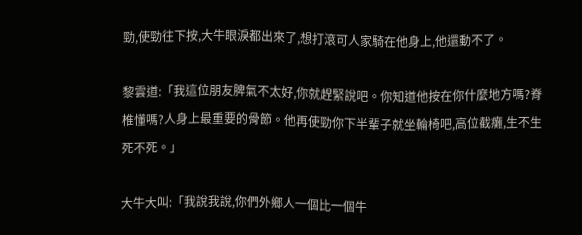勁,使勁往下按,大牛眼淚都出來了,想打滾可人家騎在他身上,他還動不了。

黎雲道:「我這位朋友脾氣不太好,你就趕緊說吧。你知道他按在你什麼地方嗎?脊椎懂嗎?人身上最重要的骨節。他再使勁你下半輩子就坐輪椅吧,高位截癱,生不生死不死。」

大牛大叫:「我說我說,你們外鄉人一個比一個牛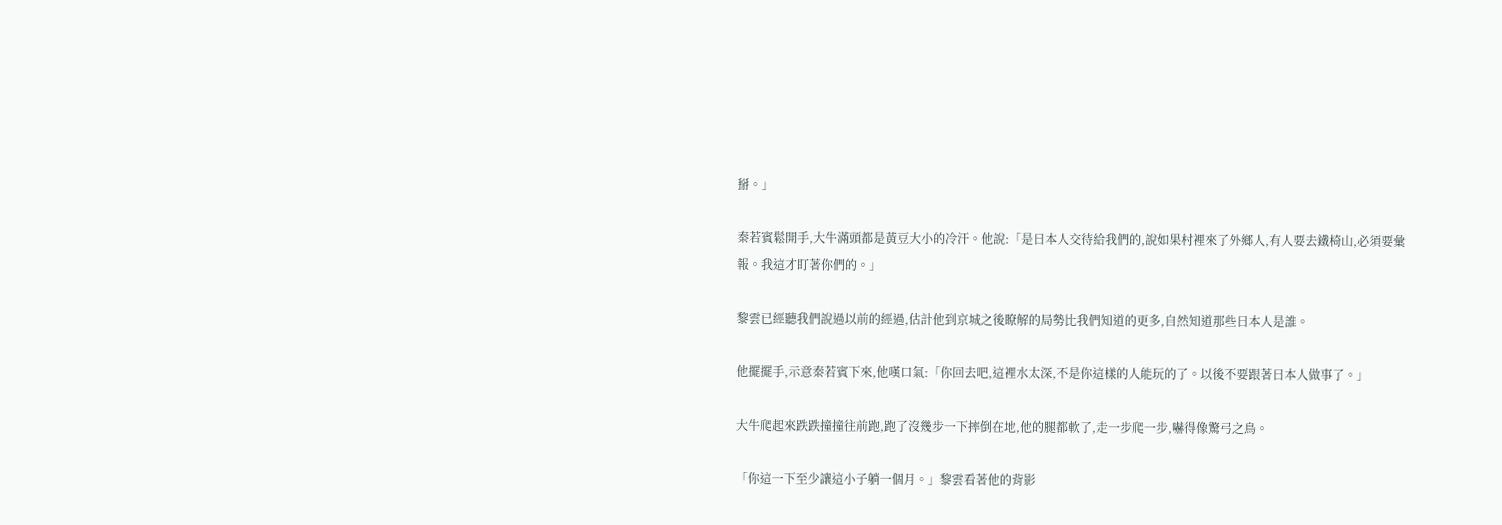掰。」

秦若賓鬆開手,大牛滿頭都是黃豆大小的冷汗。他說:「是日本人交待給我們的,說如果村裡來了外鄉人,有人要去鐵椅山,必須要彙報。我這才盯著你們的。」

黎雲已經聽我們說過以前的經過,估計他到京城之後瞭解的局勢比我們知道的更多,自然知道那些日本人是誰。

他擺擺手,示意秦若賓下來,他嘆口氣:「你回去吧,這裡水太深,不是你這樣的人能玩的了。以後不要跟著日本人做事了。」

大牛爬起來跌跌撞撞往前跑,跑了沒幾步一下摔倒在地,他的腿都軟了,走一步爬一步,嚇得像驚弓之鳥。

「你這一下至少讓這小子躺一個月。」黎雲看著他的背影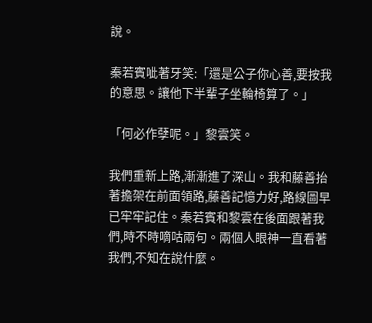說。

秦若賓呲著牙笑:「還是公子你心善,要按我的意思。讓他下半輩子坐輪椅算了。」

「何必作孽呢。」黎雲笑。

我們重新上路,漸漸進了深山。我和藤善抬著擔架在前面領路,藤善記憶力好,路線圖早已牢牢記住。秦若賓和黎雲在後面跟著我們,時不時嘀咕兩句。兩個人眼神一直看著我們,不知在說什麼。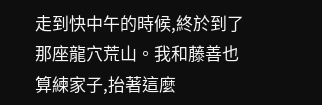走到快中午的時候,終於到了那座龍穴荒山。我和藤善也算練家子,抬著這麼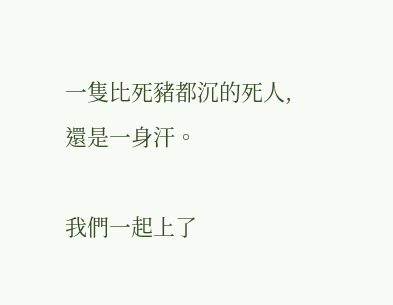一隻比死豬都沉的死人,還是一身汗。

我們一起上了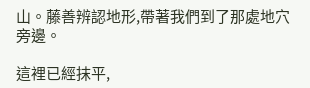山。藤善辨認地形,帶著我們到了那處地穴旁邊。

這裡已經抹平,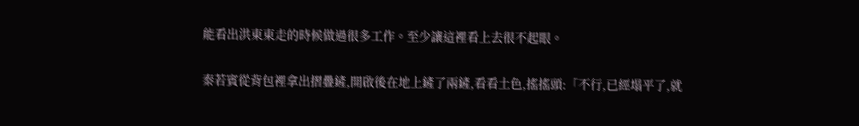能看出洪東東走的時候做過很多工作。至少讓這裡看上去很不起眼。

秦若賓從背包裡拿出摺疊鏟,開啟後在地上鏟了兩鏟,看看土色,搖搖頭:「不行,已經塌平了,就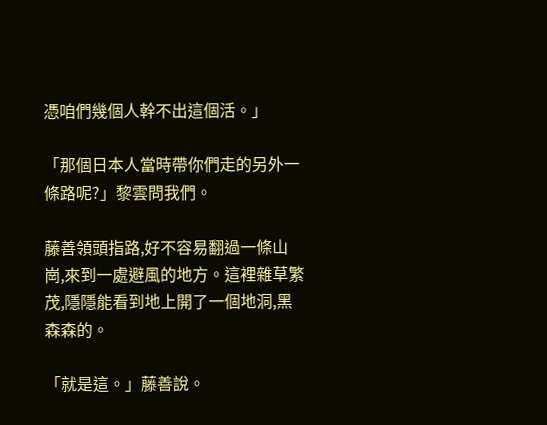憑咱們幾個人幹不出這個活。」

「那個日本人當時帶你們走的另外一條路呢?」黎雲問我們。

藤善領頭指路,好不容易翻過一條山崗,來到一處避風的地方。這裡雜草繁茂,隱隱能看到地上開了一個地洞,黑森森的。

「就是這。」藤善說。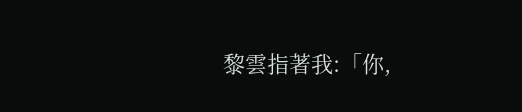黎雲指著我:「你,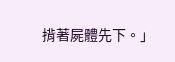揹著屍體先下。」